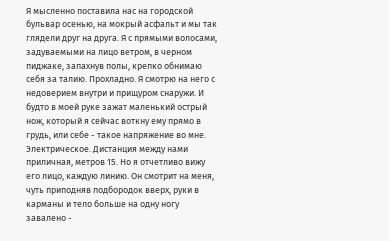Я мысленно поставила нас на городской бульвар осенью, на мокрый асфальт и мы так глядели друг на друга. Я с прямыми волосами, задуваемыми на лицо ветром, в черном пиджаке, запахнув полы, крепко обнимаю себя за талию. Прохладно. Я смотрю на него с недоверием внутри и прищуром снаружи. И будто в моей руке зажат маленький острый нож, который я сейчас воткну ему прямо в грудь, или себе - такое напряжение во мне. Электрическое. Дистанция между нами приличная, метров 15. Но я отчетливо вижу его лицо, каждую линию. Он смотрит на меня, чуть приподняв подбородок вверх, руки в карманы и тело больше на одну ногу завалено -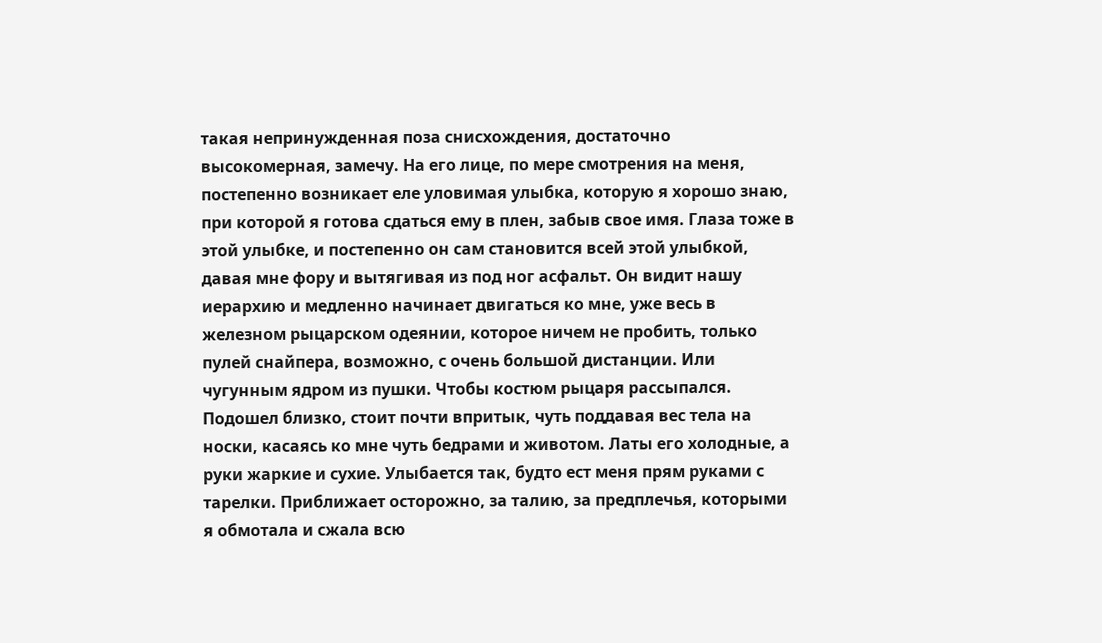такая непринужденная поза снисхождения, достаточно высокомерная, замечу. На его лице, по мере смотрения на меня, постепенно возникает еле уловимая улыбка, которую я хорошо знаю, при которой я готова сдаться ему в плен, забыв свое имя. Глаза тоже в этой улыбке, и постепенно он сам становится всей этой улыбкой, давая мне фору и вытягивая из под ног асфальт. Он видит нашу иерархию и медленно начинает двигаться ко мне, уже весь в железном рыцарском одеянии, которое ничем не пробить, только пулей снайпера, возможно, с очень большой дистанции. Или чугунным ядром из пушки. Чтобы костюм рыцаря рассыпался. Подошел близко, стоит почти впритык, чуть поддавая вес тела на носки, касаясь ко мне чуть бедрами и животом. Латы его холодные, а руки жаркие и сухие. Улыбается так, будто ест меня прям руками с тарелки. Приближает осторожно, за талию, за предплечья, которыми я обмотала и сжала всю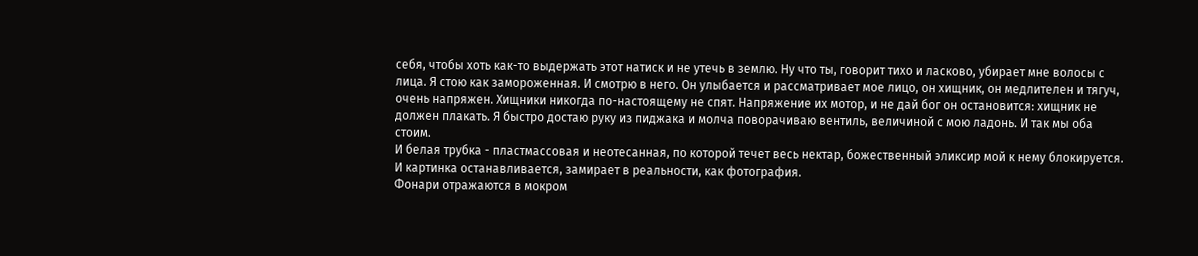себя, чтобы хоть как-то выдержать этот натиск и не утечь в землю. Ну что ты, говорит тихо и ласково, убирает мне волосы с лица. Я стою как замороженная. И смотрю в него. Он улыбается и рассматривает мое лицо, он хищник, он медлителен и тягуч, очень напряжен. Хищники никогда по-настоящему не спят. Напряжение их мотор, и не дай бог он остановится: хищник не должен плакать. Я быстро достаю руку из пиджака и молча поворачиваю вентиль, величиной с мою ладонь. И так мы оба стоим.
И белая трубка - пластмассовая и неотесанная, по которой течет весь нектар, божественный эликсир мой к нему блокируется. И картинка останавливается, замирает в реальности, как фотография.
Фонари отражаются в мокром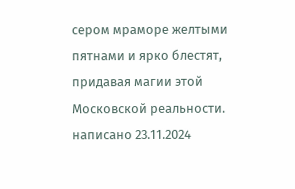сером мраморе желтыми пятнами и ярко блестят, придавая магии этой Московской реальности.
написано 23.11.2024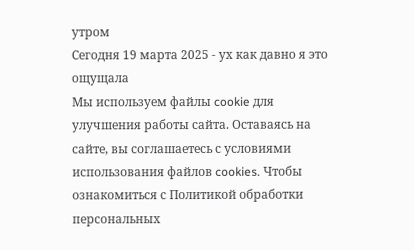утром
Сегодня 19 марта 2025 - ух как давно я это ощущала
Мы используем файлы cookie для улучшения работы сайта. Оставаясь на сайте, вы соглашаетесь с условиями использования файлов cookies. Чтобы ознакомиться с Политикой обработки персональных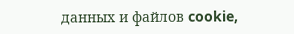данных и файлов cookie,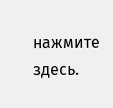нажмите здесь.